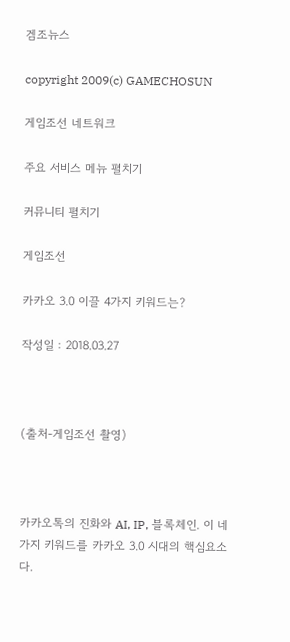겜조뉴스

copyright 2009(c) GAMECHOSUN

게임조선 네트워크

주요 서비스 메뉴 펼치기

커뮤니티 펼치기

게임조선

카카오 3.0 이끌 4가지 키워드는?

작성일 : 2018.03.27



(출처-게임조선 촬영)



카카오톡의 진화와 AI, IP, 블록체인. 이 네 가지 키워드를 카카오 3.0 시대의 핵심요소다.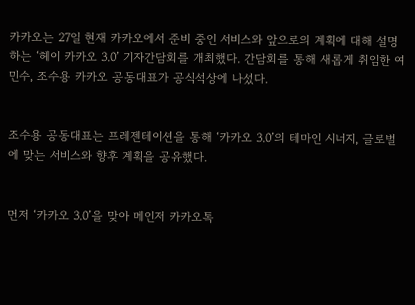카카오는 27일 현재 카카오에서 준비 중인 서비스와 앞으로의 계획에 대해 설명하는 ‘헤이 카카오 3.0’ 기자간담회를 개최했다. 간담회를 통해 새롭게 취임한 여민수, 조수용 카카오 공동대표가 공식석상에 나섰다.


조수용 공동대표는 프레젠테이션을 통해 ‘카카오 3.0’의 테마인 시너지, 글로벌에 맞는 서비스와 향후 계획을 공유했다.


먼저 ‘카카오 3.0’을 맞아 메인저 카카오톡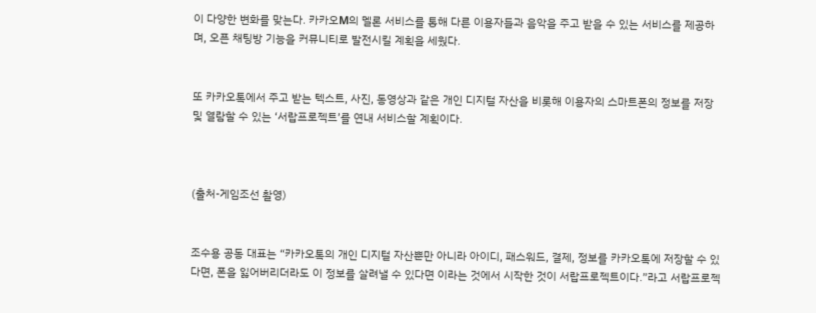이 다양한 변화를 맞는다. 카카오M의 멜론 서비스를 통해 다른 이용자들과 음악을 주고 받을 수 있는 서비스를 제공하며, 오픈 채팅방 기능을 커뮤니티로 발전시킬 계획을 세웠다.


또 카카오톡에서 주고 받는 텍스트, 사진, 동영상과 같은 개인 디지털 자산을 비롯해 이용자의 스마트폰의 정보를 저장 및 열람할 수 있는 ‘서랍프로젝트’를 연내 서비스할 계획이다.



(출처-게임조선 촬영)


조수용 공동 대표는 “카카오톡의 개인 디지털 자산뿐만 아니라 아이디, 패스워드, 결제, 정보를 카카오톡에 저장할 수 있다면, 폰을 잃어버리더라도 이 정보를 살려낼 수 있다면 이라는 것에서 시작한 것이 서랍프로젝트이다.”라고 서랍프로젝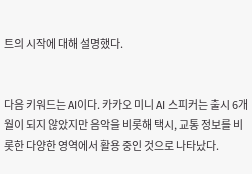트의 시작에 대해 설명했다.


다음 키워드는 AI이다. 카카오 미니 AI 스피커는 출시 6개월이 되지 않았지만 음악을 비롯해 택시, 교통 정보를 비롯한 다양한 영역에서 활용 중인 것으로 나타났다.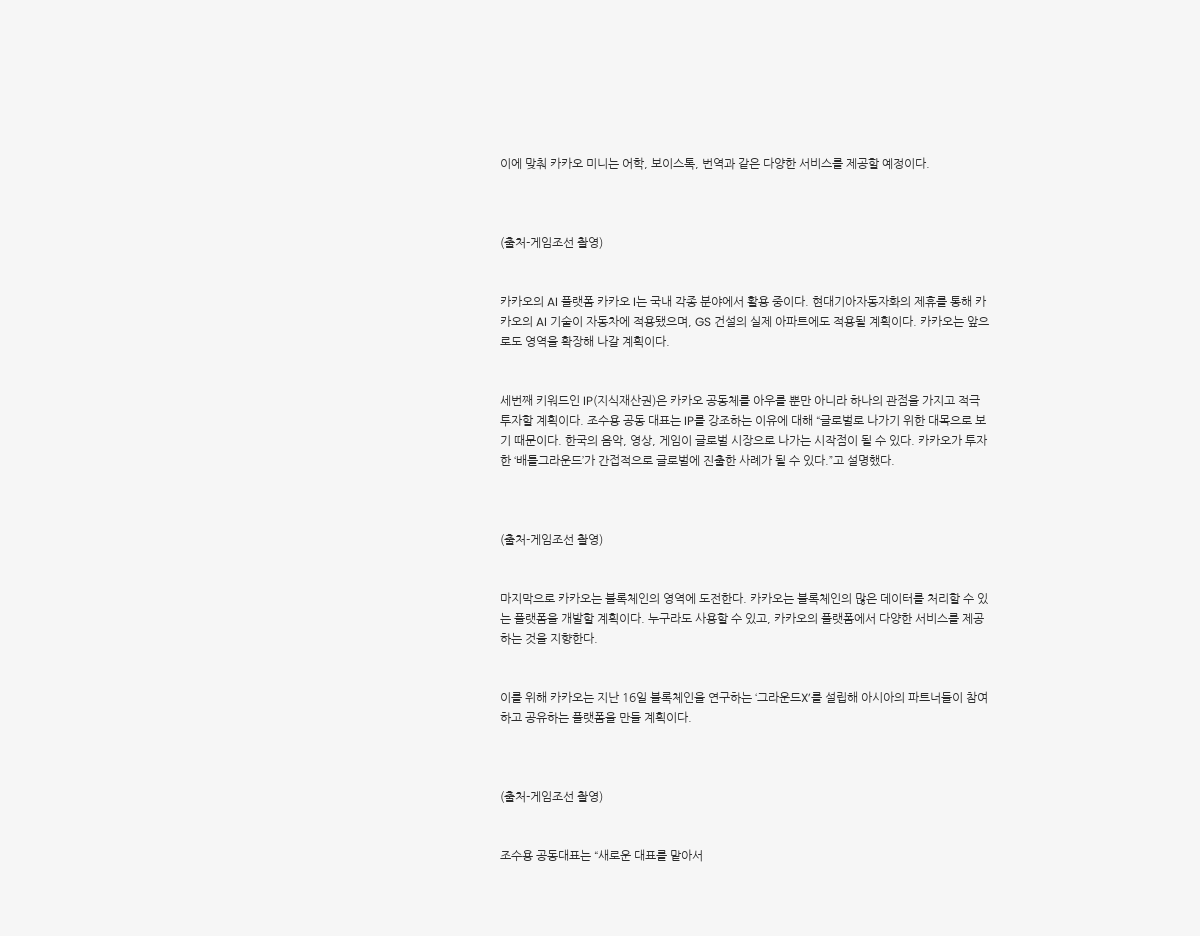이에 맞춰 카카오 미니는 어학, 보이스톡, 번역과 같은 다양한 서비스를 제공할 예정이다.



(출처-게임조선 촬영)


카카오의 AI 플랫폼 카카오 I는 국내 각종 분야에서 활용 중이다. 현대기아자동자화의 제휴를 통해 카카오의 AI 기술이 자동차에 적용됐으며, GS 건설의 실제 아파트에도 적용될 계획이다. 카카오는 앞으로도 영역을 확장해 나갈 계획이다.


세번째 키워드인 IP(지식재산권)은 카카오 공동체를 아우를 뿐만 아니라 하나의 관점을 가지고 적극 투자할 계획이다. 조수용 공동 대표는 IP를 강조하는 이유에 대해 “글로벌로 나가기 위한 대목으로 보기 때문이다. 한국의 음악, 영상, 게임이 글로벌 시장으로 나가는 시작점이 될 수 있다. 카카오가 투자한 ‘배틀그라운드’가 간접적으로 글로벌에 진출한 사례가 될 수 있다.”고 설명했다.



(출처-게임조선 촬영)


마지막으로 카카오는 블록체인의 영역에 도전한다. 카카오는 블록체인의 많은 데이터를 처리할 수 있는 플랫폼을 개발할 계획이다. 누구라도 사용할 수 있고, 카카오의 플랫폼에서 다양한 서비스를 제공하는 것을 지향한다.


이를 위해 카카오는 지난 16일 블록체인을 연구하는 ‘그라운드X’를 설립해 아시아의 파트너들이 참여하고 공유하는 플랫폼을 만들 계획이다.



(출처-게임조선 촬영)


조수용 공동대표는 “새로운 대표를 맡아서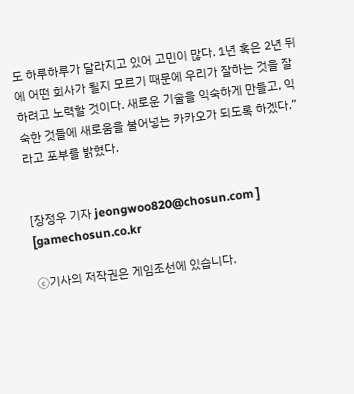도 하루하루가 달라지고 있어 고민이 많다. 1년 혹은 2년 뒤에 어떤 회사가 될지 모르기 때문에 우리가 잘하는 것을 잘 하려고 노력할 것이다. 새로운 기술을 익숙하게 만들고, 익숙한 것들에 새로움을 불어넣는 카카오가 되도록 하겠다.”라고 포부를 밝혔다.


[장정우 기자 jeongwoo820@chosun.com ] [gamechosun.co.kr

ⓒ기사의 저작권은 게임조선에 있습니다.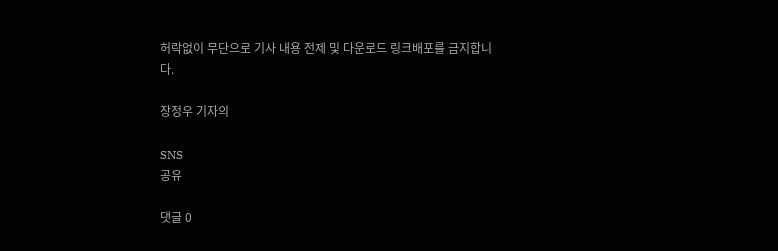허락없이 무단으로 기사 내용 전제 및 다운로드 링크배포를 금지합니다.

장정우 기자의

SNS
공유

댓글 0